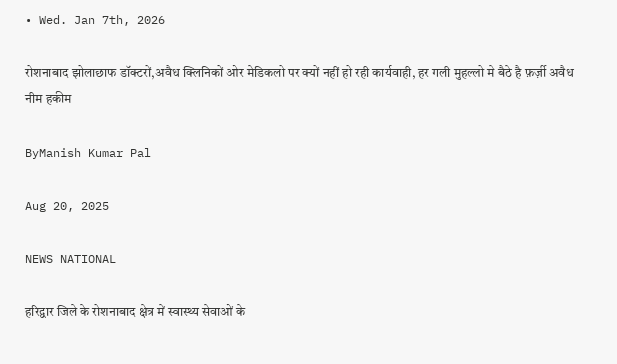• Wed. Jan 7th, 2026

रोशनाबाद झोलाछाफ डॉक्टरों,अवैध क्लिनिकों ओर मेडिकलो पर क्यों नहीं हो रही कार्यवाही, हर गली मुहल्लो मे बैठे है फ़र्ज़ी अवैध नीम हकीम

ByManish Kumar Pal

Aug 20, 2025

NEWS NATIONAL

हरिद्वार जिले के रोशनाबाद क्षेत्र में स्वास्थ्य सेवाओं के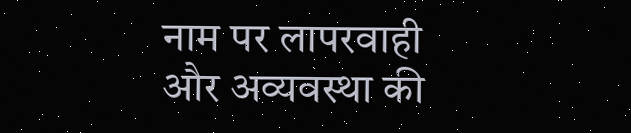नाम पर लापरवाही और अव्यवस्था की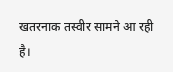खतरनाक तस्वीर सामने आ रही है।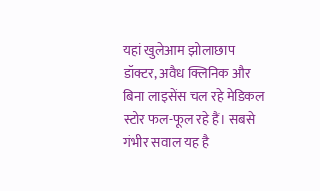यहां खुलेआम झोलाछाप डॉक्टर, अवैध क्लिनिक और बिना लाइसेंस चल रहे मेडिकल स्टोर फल-फूल रहे हैं। सबसे गंभीर सवाल यह है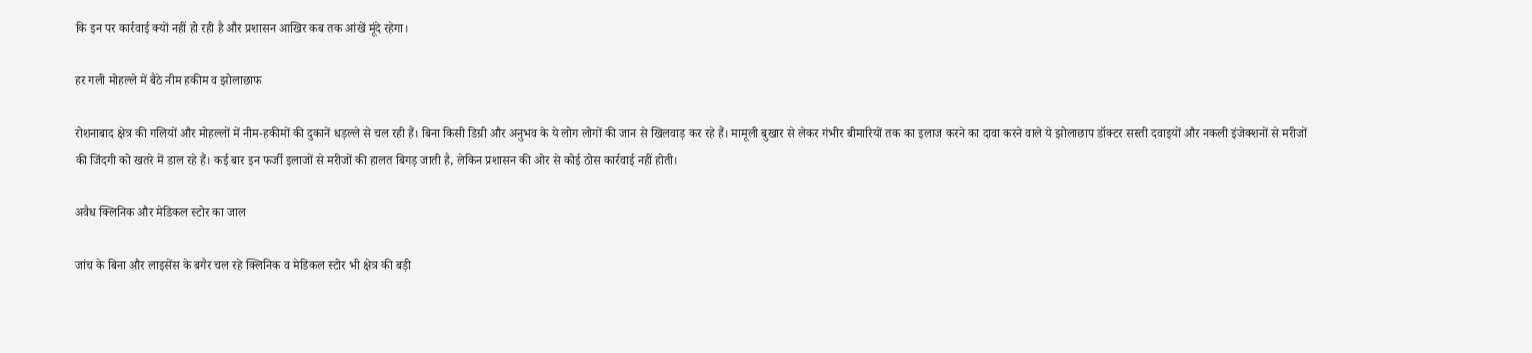कि इन पर कार्रवाई क्यों नहीं हो रही है और प्रशासन आखिर कब तक आंखें मूंदे रहेगा।

हर गली मोहल्ले में बैठे नीम हकीम व झोलाछाफ

रोशनाबाद क्षेत्र की गलियों और मोहल्लों में नीम-हकीमों की दुकानें धड़ल्ले से चल रही हैं। बिना किसी डिग्री और अनुभव के ये लोग लोगों की जान से खिलवाड़ कर रहे हैं। मामूली बुखार से लेकर गंभीर बीमारियों तक का इलाज करने का दावा करने वाले ये झोलाछाप डॉक्टर सस्ती दवाइयों और नकली इंजेक्शनों से मरीजों की जिंदगी को खतरे में डाल रहे हैं। कई बार इन फर्जी इलाजों से मरीजों की हालत बिगड़ जाती है, लेकिन प्रशासन की ओर से कोई ठोस कार्रवाई नहीं होती।

अवैध क्लिनिक और मेडिकल स्टोर का जाल

जांच के बिना और लाइसेंस के बगैर चल रहे क्लिनिक व मेडिकल स्टोर भी क्षेत्र की बड़ी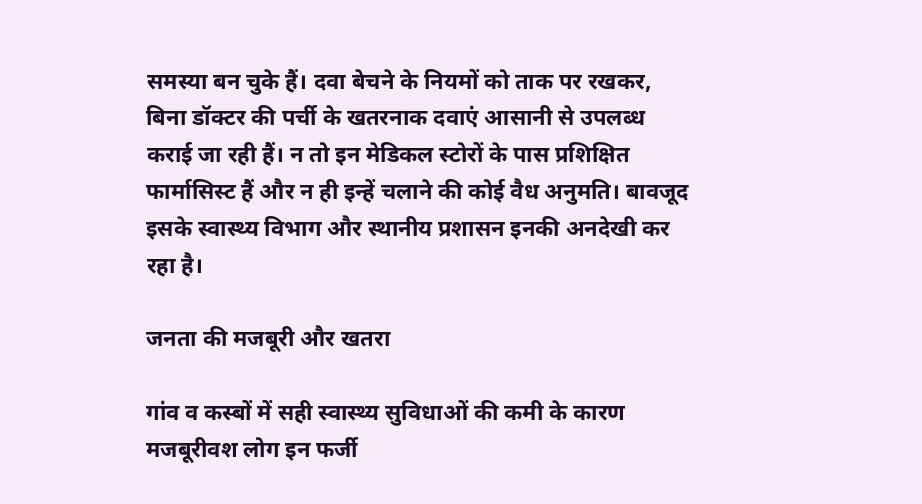समस्या बन चुके हैं। दवा बेचने के नियमों को ताक पर रखकर, बिना डॉक्टर की पर्ची के खतरनाक दवाएं आसानी से उपलब्ध कराई जा रही हैं। न तो इन मेडिकल स्टोरों के पास प्रशिक्षित फार्मासिस्ट हैं और न ही इन्हें चलाने की कोई वैध अनुमति। बावजूद इसके स्वास्थ्य विभाग और स्थानीय प्रशासन इनकी अनदेखी कर रहा है।

जनता की मजबूरी और खतरा

गांव व कस्बों में सही स्वास्थ्य सुविधाओं की कमी के कारण मजबूरीवश लोग इन फर्जी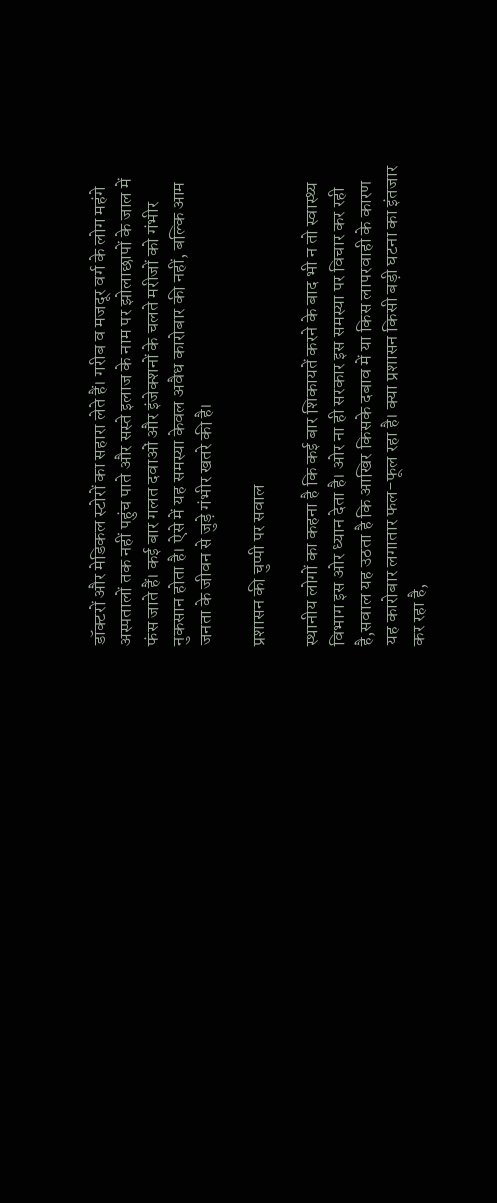डॉक्टरों और मेडिकल स्टोरों का सहारा लेते हैं। गरीब व मजदूर वर्ग के लोग महंगे अस्पतालों तक नहीं पहुंच पाते और सस्ते इलाज के नाम पर झोलाछापों के जाल में फंस जाते हैं। कई बार गलत दवाओं और इंजेक्शनों के चलते मरीजों को गंभीर नुकसान होता है। ऐसे में यह समस्या केवल अवैध कारोबार की नहीं, बल्कि आम जनता के जीवन से जुड़े गंभीर खतरे की है।

प्रशासन की चुप्पी पर सवाल

स्थानीय लोगों का कहना है कि कई बार शिकायतें करने के बाद भी न तो स्वास्थ्य विभाग इस ओर ध्यान देता है। ओर ना ही सरकार इस समस्या पर विचार कर रही है,सवाल यह उठता है कि आखिर किसके दबाव में या किस लापरवाही के कारण यह कारोबार लगातार फल-फूल रहा है। क्या प्रशासन किसी बड़ी घटना का इंतजार कर रहा है,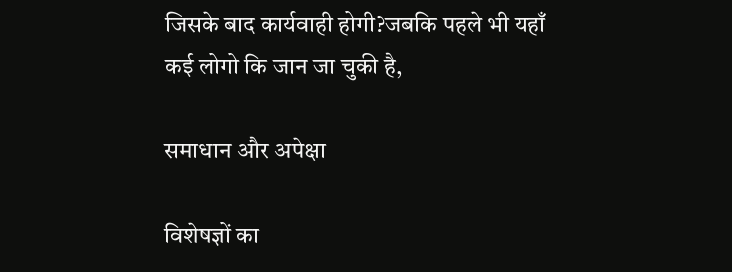जिसके बाद कार्यवाही होगी?जबकि पहले भी यहाँ कई लोगो कि जान जा चुकी है,

समाधान और अपेक्षा

विशेषज्ञों का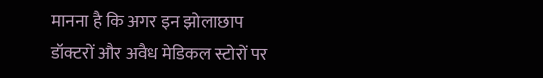मानना है कि अगर इन झोलाछाप डॉक्टरों और अवैध मेडिकल स्टोरों पर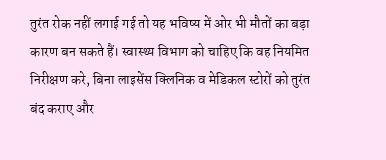तुरंत रोक नहीं लगाई गई तो यह भविष्य में ओर भी मौतों का बड़ा कारण बन सकते हैं। स्वास्थ्य विभाग को चाहिए कि वह नियमित निरीक्षण करे, बिना लाइसेंस क्लिनिक व मेडिकल स्टोरों को तुरंत बंद कराए और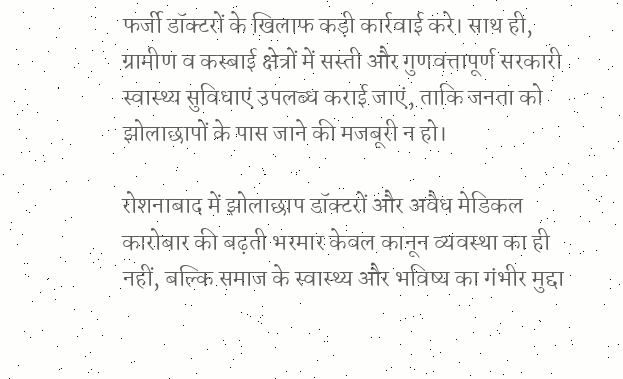फर्जी डॉक्टरों के खिलाफ कड़ी कार्रवाई करे। साथ ही, ग्रामीण व कस्बाई क्षेत्रों में सस्ती और गुणवत्तापूर्ण सरकारी स्वास्थ्य सुविधाएं उपलब्ध कराई जाएं, ताकि जनता को झोलाछापों के पास जाने की मजबूरी न हो।

रोशनाबाद में झोलाछाप डॉक्टरों और अवैध मेडिकल कारोबार की बढ़ती भरमार केवल कानून व्यवस्था का ही नहीं, बल्कि समाज के स्वास्थ्य और भविष्य का गंभीर मुद्दा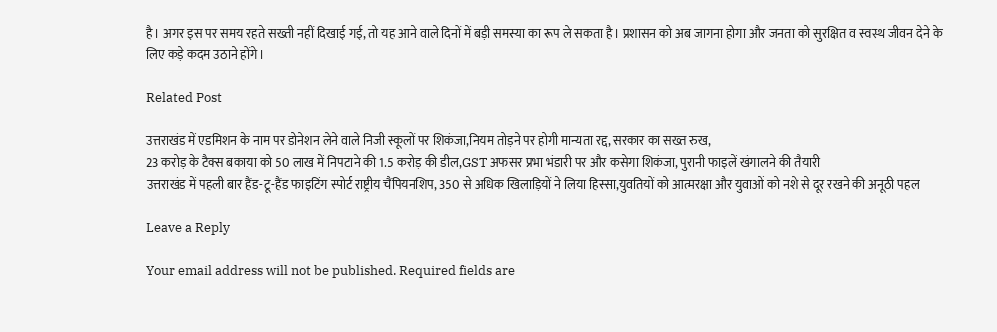है। अगर इस पर समय रहते सख्ती नहीं दिखाई गई, तो यह आने वाले दिनों में बड़ी समस्या का रूप ले सकता है। प्रशासन को अब जागना होगा और जनता को सुरक्षित व स्वस्थ जीवन देने के लिए कड़े कदम उठाने होंगे।

Related Post

उत्तराखंड में एडमिशन के नाम पर डोनेशन लेने वाले निजी स्कूलों पर शिकंजा,नियम तोड़ने पर होगी मान्यता रद्द, सरकार का सख्त रुख,
23 करोड़ के टैक्स बकाया को 50 लाख में निपटाने की 1.5 करोड़ की डील,GST अफसर प्रभा भंडारी पर और कसेगा शिकंजा, पुरानी फाइलें खंगालने की तैयारी
उत्तराखंड में पहली बार हैंड-टू-हैंड फाइटिंग स्पोर्ट राष्ट्रीय चैंपियनशिप, 350 से अधिक खिलाड़ियों ने लिया हिस्सा,युवतियों को आत्मरक्षा और युवाओं को नशे से दूर रखने की अनूठी पहल

Leave a Reply

Your email address will not be published. Required fields are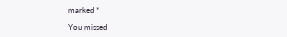marked *

You missed